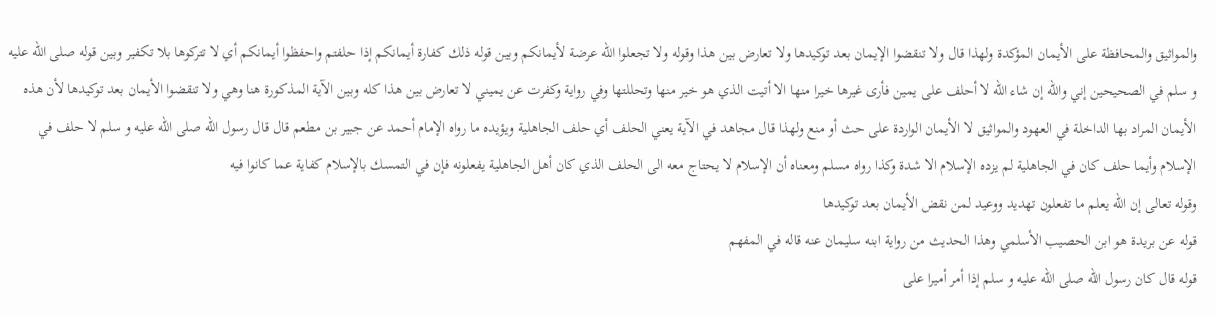والمواثيق والمحافظة على الأيمان المؤكدة ولهذا قال ولا تنقضوا الإيمان بعد توكيدها ولا تعارض بين هذا وقوله ولا تجعلوا الله عرضة لأيمانكم وبين قوله ذلك كفارة أيمانكم إذا حلفتم واحفظوا أيمانكم أي لا تتركوها بلا تكفير وبين قوله صلى الله عليه و سلم في الصحيحين إني والله إن شاء الله لا أحلف على يمين فأرى غيرها خيرا منها الا أتيت الذي هو خير منها وتحللتها وفي رواية وكفرت عن يميني لا تعارض بين هذا كله وبين الآية المذكورة هنا وهي ولا تنقضوا الأيمان بعد توكيدها لأن هذه الأيمان المراد بها الداخلة في العهود والمواثيق لا الأيمان الواردة على حث أو منع ولهذا قال مجاهد في الآية يعني الحلف أي حلف الجاهلية ويؤيده ما رواه الإمام أحمد عن جبير بن مطعم قال قال رسول الله صلى الله عليه و سلم لا حلف في الإسلام وأيما حلف كان في الجاهلية لم يزده الإسلام الا شدة وكذا رواه مسلم ومعناه أن الإسلام لا يحتاج معه الى الحلف الذي كان أهل الجاهلية يفعلونه فإن في التمسك بالإسلام كفاية عما كانوا فيه
وقوله تعالى إن الله يعلم ما تفعلون تهديد ووعيد لمن نقض الأيمان بعد توكيدها
قوله عن بريدة هو ابن الحصيب الأسلمي وهذا الحديث من رواية ابنه سليمان عنه قاله في المفهم
قوله قال كان رسول الله صلى الله عليه و سلم إذا أمر أميرا على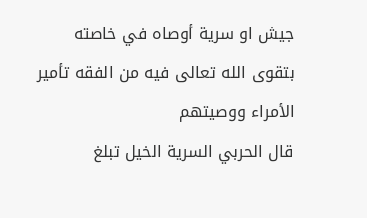جيش او سرية أوصاه في خاصته بتقوى الله تعالى فيه من الفقه تأمير الأمراء ووصيتهم
قال الحربي السرية الخيل تبلغ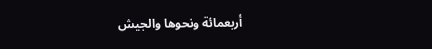أربعمائة ونحوها والجيش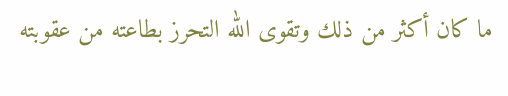ما كان أكثر من ذلك وتقوى الله التحرز بطاعته من عقوبته